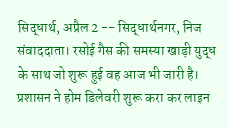सिद्धार्थ, अप्रैल 2 -- सिद्धार्थनगर, निज संवाददाता। रसोई गैस की समस्या खाड़ी युद्ध के साथ जो शुरू हुई वह आज भी जारी है। प्रशासन ने होम डिलेवरी शुरू करा कर लाइन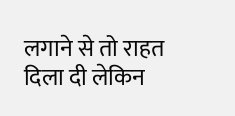लगाने से तो राहत दिला दी लेकिन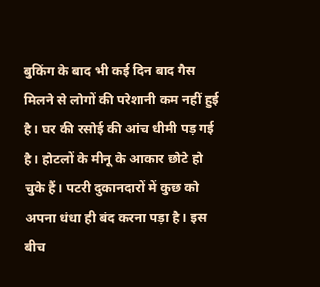बुकिंग के बाद भी कई दिन बाद गैस मिलने से लोगों की परेशानी कम नहीं हुई है। घर की रसोई की आंच धीमी पड़ गई है। होटलों के मीनू के आकार छोटे हो चुके हैं। पटरी दुकानदारों में कुछ को अपना धंधा ही बंद करना पड़ा है। इस बीच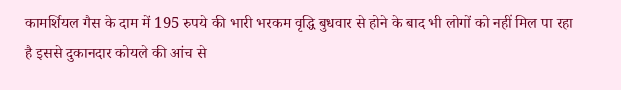कामर्शियल गैस के दाम में 195 रुपये की भारी भरकम वृद्धि बुधवार से होने के बाद भी लोगों को नहीं मिल पा रहा है इससे दुकानदार कोयले की आंच से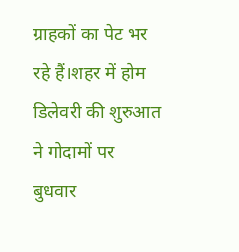ग्राहकों का पेट भर रहे हैं।शहर में होम डिलेवरी की शुरुआत ने गोदामों पर बुधवार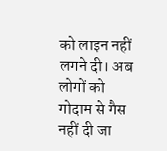को लाइन नहीं लगने दी। अब लोगों को गोदाम से गैस नहीं दी जा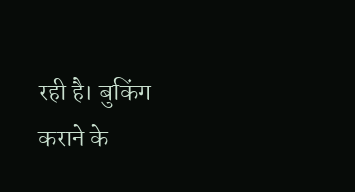रही है। बुकिंग कराने के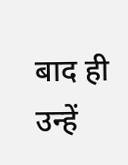बाद ही उन्हें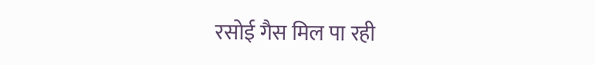रसोई गैस मिल पा रही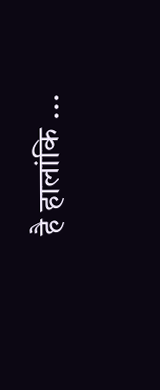है हालांकि ...